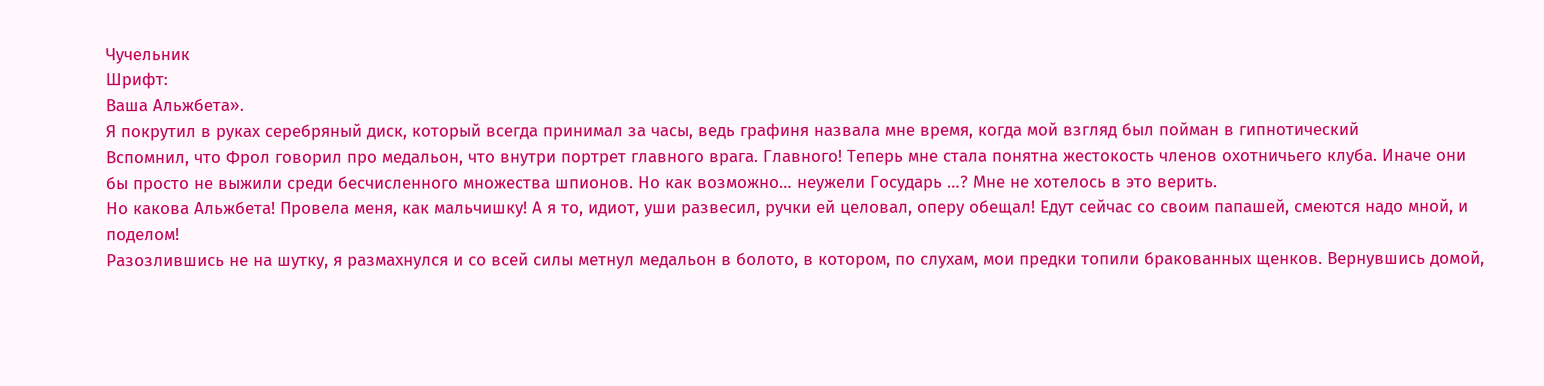Чучельник
Шрифт:
Ваша Альжбета».
Я покрутил в руках серебряный диск, который всегда принимал за часы, ведь графиня назвала мне время, когда мой взгляд был пойман в гипнотический
Вспомнил, что Фрол говорил про медальон, что внутри портрет главного врага. Главного! Теперь мне стала понятна жестокость членов охотничьего клуба. Иначе они бы просто не выжили среди бесчисленного множества шпионов. Но как возможно… неужели Государь …? Мне не хотелось в это верить.
Но какова Альжбета! Провела меня, как мальчишку! А я то, идиот, уши развесил, ручки ей целовал, оперу обещал! Едут сейчас со своим папашей, смеются надо мной, и поделом!
Разозлившись не на шутку, я размахнулся и со всей силы метнул медальон в болото, в котором, по слухам, мои предки топили бракованных щенков. Вернувшись домой,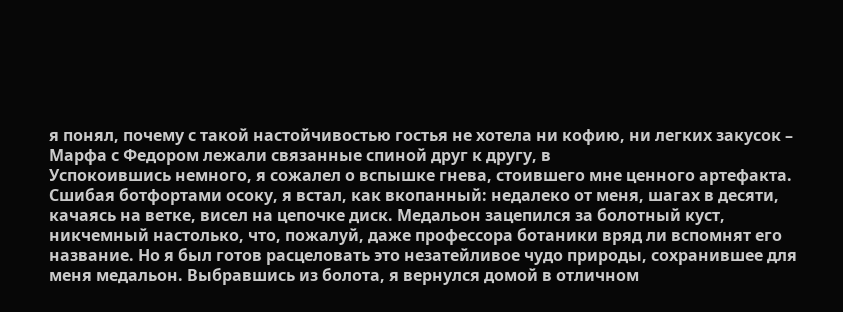я понял, почему с такой настойчивостью гостья не хотела ни кофию, ни легких закусок – Марфа с Федором лежали связанные спиной друг к другу, в
Успокоившись немного, я сожалел о вспышке гнева, стоившего мне ценного артефакта. Сшибая ботфортами осоку, я встал, как вкопанный: недалеко от меня, шагах в десяти, качаясь на ветке, висел на цепочке диск. Медальон зацепился за болотный куст, никчемный настолько, что, пожалуй, даже профессора ботаники вряд ли вспомнят его название. Но я был готов расцеловать это незатейливое чудо природы, сохранившее для меня медальон. Выбравшись из болота, я вернулся домой в отличном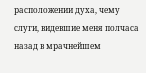расположении духа, чему слуги, видевшие меня полчаса назад в мрачнейшем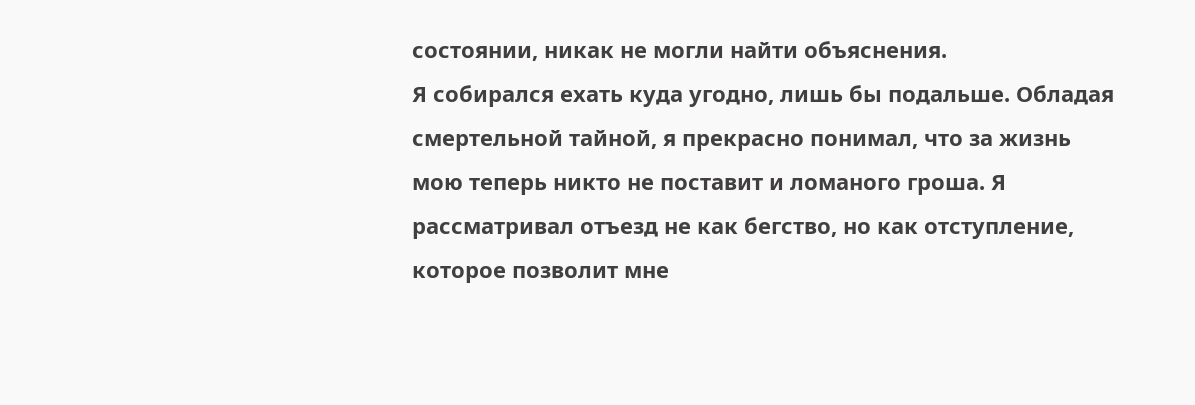состоянии, никак не могли найти объяснения.
Я собирался ехать куда угодно, лишь бы подальше. Обладая смертельной тайной, я прекрасно понимал, что за жизнь мою теперь никто не поставит и ломаного гроша. Я рассматривал отъезд не как бегство, но как отступление, которое позволит мне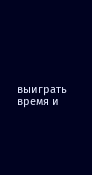выиграть время и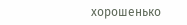хорошенько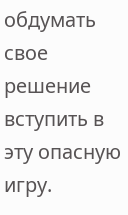обдумать свое решение вступить в эту опасную игру.